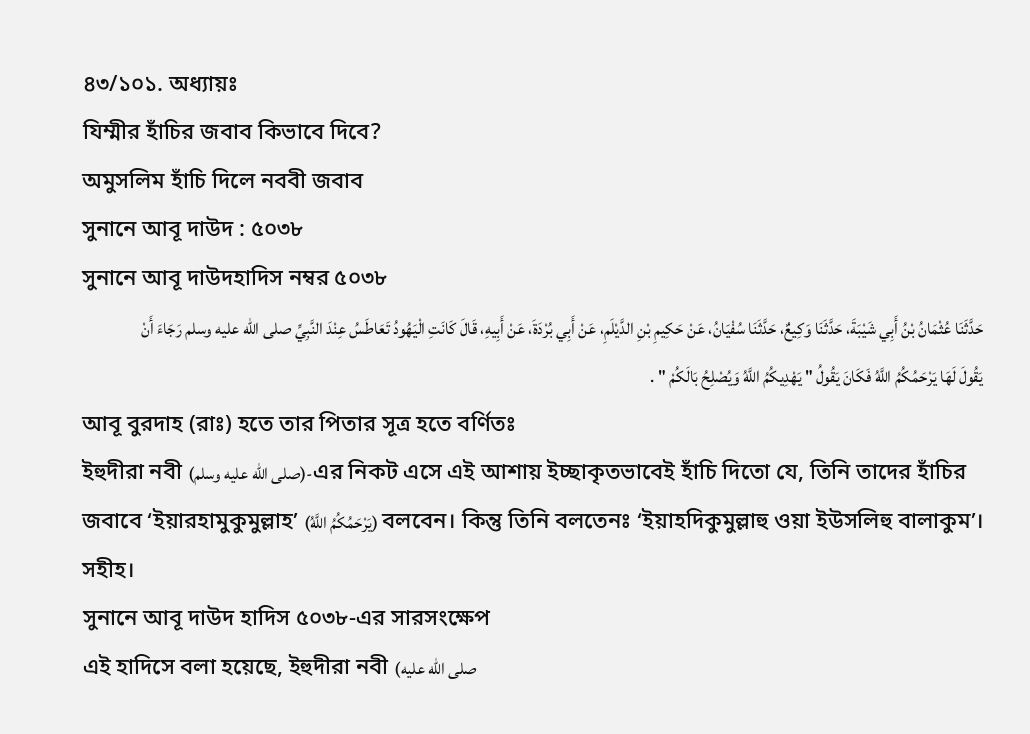৪৩/১০১. অধ্যায়ঃ
যিম্মীর হাঁচির জবাব কিভাবে দিবে?
অমুসলিম হাঁচি দিলে নববী জবাব
সুনানে আবূ দাউদ : ৫০৩৮
সুনানে আবূ দাউদহাদিস নম্বর ৫০৩৮
حَدَّثَنَا عُثْمَانُ بْنُ أَبِي شَيْبَةَ، حَدَّثَنَا وَكِيعٌ، حَدَّثَنَا سُفْيَانُ، عَنْ حَكِيمِ بْنِ الدَّيْلَمِ، عَنْ أَبِي بُرْدَةَ، عَنْ أَبِيهِ، قَالَ كَانَتِ الْيَهُودُ تَعَاطَسُ عِنْدَ النَّبِيِّ صلى الله عليه وسلم رَجَاءَ أَنْ يَقُولَ لَهَا يَرْحَمُكُمُ اللَّهُ فَكَانَ يَقُولُ " يَهْدِيكُمُ اللَّهُ وَيُصْلِحُ بَالَكُمْ " .
আবূ বুরদাহ (রাঃ) হতে তার পিতার সূত্র হতে বর্ণিতঃ
ইহুদীরা নবী (صلى الله عليه وسلم)-এর নিকট এসে এই আশায় ইচ্ছাকৃতভাবেই হাঁচি দিতো যে, তিনি তাদের হাঁচির জবাবে ‘ইয়ারহামুকুমুল্লাহ’ (يَرْحَمُكُمُ اللَّهُ) বলবেন। কিন্তু তিনি বলতেনঃ ‘ইয়াহদিকুমুল্লাহু ওয়া ইউসলিহু বালাকুম’। সহীহ।
সুনানে আবূ দাউদ হাদিস ৫০৩৮-এর সারসংক্ষেপ
এই হাদিসে বলা হয়েছে, ইহুদীরা নবী (صلى الله عليه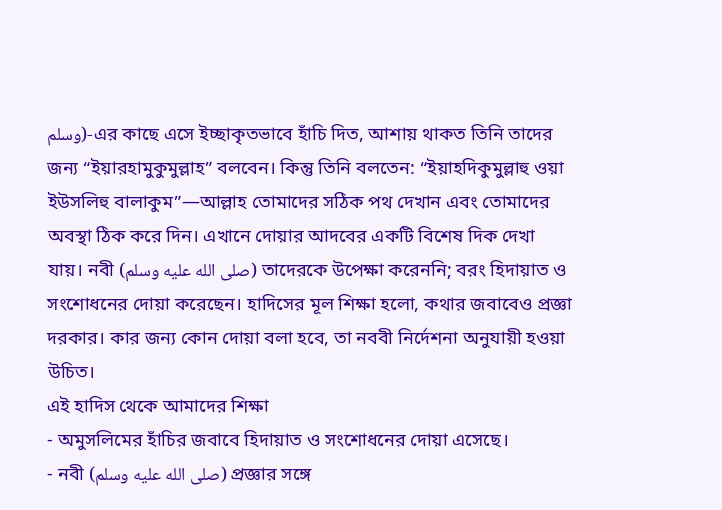وسلم)-এর কাছে এসে ইচ্ছাকৃতভাবে হাঁচি দিত, আশায় থাকত তিনি তাদের জন্য “ইয়ারহামুকুমুল্লাহ” বলবেন। কিন্তু তিনি বলতেন: “ইয়াহদিকুমুল্লাহু ওয়া ইউসলিহু বালাকুম”—আল্লাহ তোমাদের সঠিক পথ দেখান এবং তোমাদের অবস্থা ঠিক করে দিন। এখানে দোয়ার আদবের একটি বিশেষ দিক দেখা যায়। নবী (صلى الله عليه وسلم) তাদেরকে উপেক্ষা করেননি; বরং হিদায়াত ও সংশোধনের দোয়া করেছেন। হাদিসের মূল শিক্ষা হলো, কথার জবাবেও প্রজ্ঞা দরকার। কার জন্য কোন দোয়া বলা হবে, তা নববী নির্দেশনা অনুযায়ী হওয়া উচিত।
এই হাদিস থেকে আমাদের শিক্ষা
- অমুসলিমের হাঁচির জবাবে হিদায়াত ও সংশোধনের দোয়া এসেছে।
- নবী (صلى الله عليه وسلم) প্রজ্ঞার সঙ্গে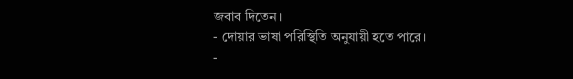জবাব দিতেন।
- দোয়ার ভাষা পরিস্থিতি অনুযায়ী হতে পারে।
-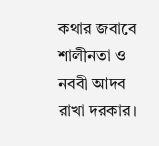কথার জবাবে শালীনতা ও নববী আদব রাখা দরকার।